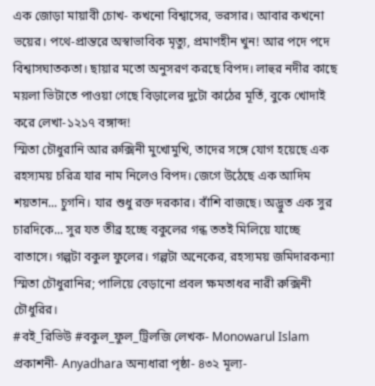এক জোড়া মায়াবী চোখ- কখনো বিশ্বাসের, ভরসার। আবার কখনো ভয়ের। পথে-প্রান্তরে অস্বাভাবিক মৃত্যু, প্রমাণহীন খুন! আর পদে পদে বিশ্বাসঘাতকতা। ছায়ার মতো অনুসরণ করছে বিপদ। লাহুর নদীর কাছে ময়লা ভিটাতে পাওয়া গেছে বিড়ালের দুটো কাঠের মূর্তি, বুকে খোদাই করে লেখা-১২১৭ বঙ্গাব্দ!
স্মিতা চৌধুরানি আর রুক্সিনী মুখোমুখি, তাদের সঙ্গে যোগ হয়েছে এক রহস্যময় চরিত্র যার নাম নিলেও বিপদ। জেগে উঠেছে এক আদিম শয়তান... চুগনি। যার শুধু রক্ত দরকার। বাঁশি বাজছে। অদ্ভুত এক সুর চারদিকে... সুর যত তীব্র হচ্ছে বকুলের গন্ধ ততই মিলিয়ে যাচ্ছে বাতাসে। গল্পটা বকুল ফুলের। গল্পটা অনেকের, রহস্যময় জমিদারকন্যা স্মিতা চৌধুরানির; পালিয়ে বেড়ানো প্রবল ক্ষমতাধর নারী রুক্সিনী চৌধুরির।
#বই_রিভিউ #বকুল_ফুল_ট্রিলজি লেখক- Monowarul Islam প্রকাশনী- Anyadhara অন্যধারা পৃষ্ঠা- ৪৩২ মূল্য-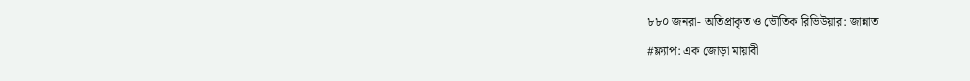৮৮০ জনরা- অতিপ্রাকৃত ও ভৌতিক রিভিউয়ার: জান্নাত
#ফ্ল্যাপ: এক জোড়া মায়াবী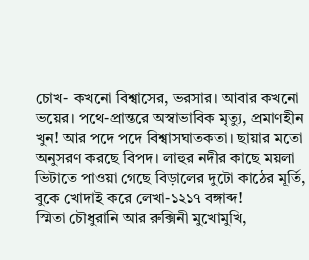চোখ- কখনো বিশ্বাসের, ভরসার। আবার কখনো ভয়ের। পথে-প্রান্তরে অস্বাভাবিক মৃত্যু, প্রমাণহীন খুন! আর পদে পদে বিশ্বাসঘাতকতা। ছায়ার মতো অনুসরণ করছে বিপদ। লাহুর নদীর কাছে ময়লা ভিটাতে পাওয়া গেছে বিড়ালের দুটো কাঠের মূর্তি, বুকে খোদাই করে লেখা-১২১৭ বঙ্গাব্দ!
স্মিতা চৌধুরানি আর রুক্সিনী মুখোমুখি,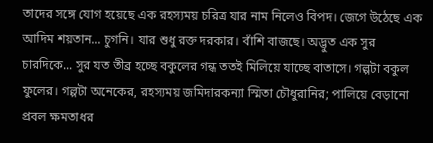তাদের সঙ্গে যোগ হয়েছে এক রহস্যময় চরিত্র যার নাম নিলেও বিপদ। জেগে উঠেছে এক আদিম শয়তান... চুগনি। যার শুধু রক্ত দরকার। বাঁশি বাজছে। অদ্ভুত এক সুর চারদিকে... সুর যত তীব্র হচ্ছে বকুলের গন্ধ ততই মিলিয়ে যাচ্ছে বাতাসে। গল্পটা বকুল ফুলের। গল্পটা অনেকের, রহস্যময় জমিদারকন্যা স্মিতা চৌধুরানির; পালিয়ে বেড়ানো প্রবল ক্ষমতাধর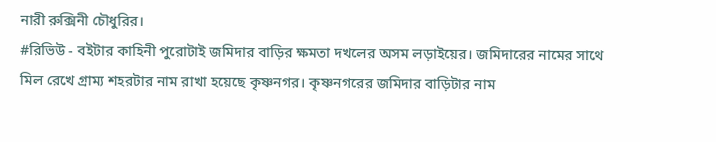নারী রুক্সিনী চৌধুরির।
#রিভিউ - বইটার কাহিনী পুরোটাই জমিদার বাড়ির ক্ষমতা দখলের অসম লড়াইয়ের। জমিদারের নামের সাথে মিল রেখে গ্রাম্য শহরটার নাম রাখা হয়েছে কৃষ্ণনগর। কৃষ্ণনগরের জমিদার বাড়িটার নাম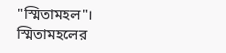"স্মিতামহল"। স্মিতামহলের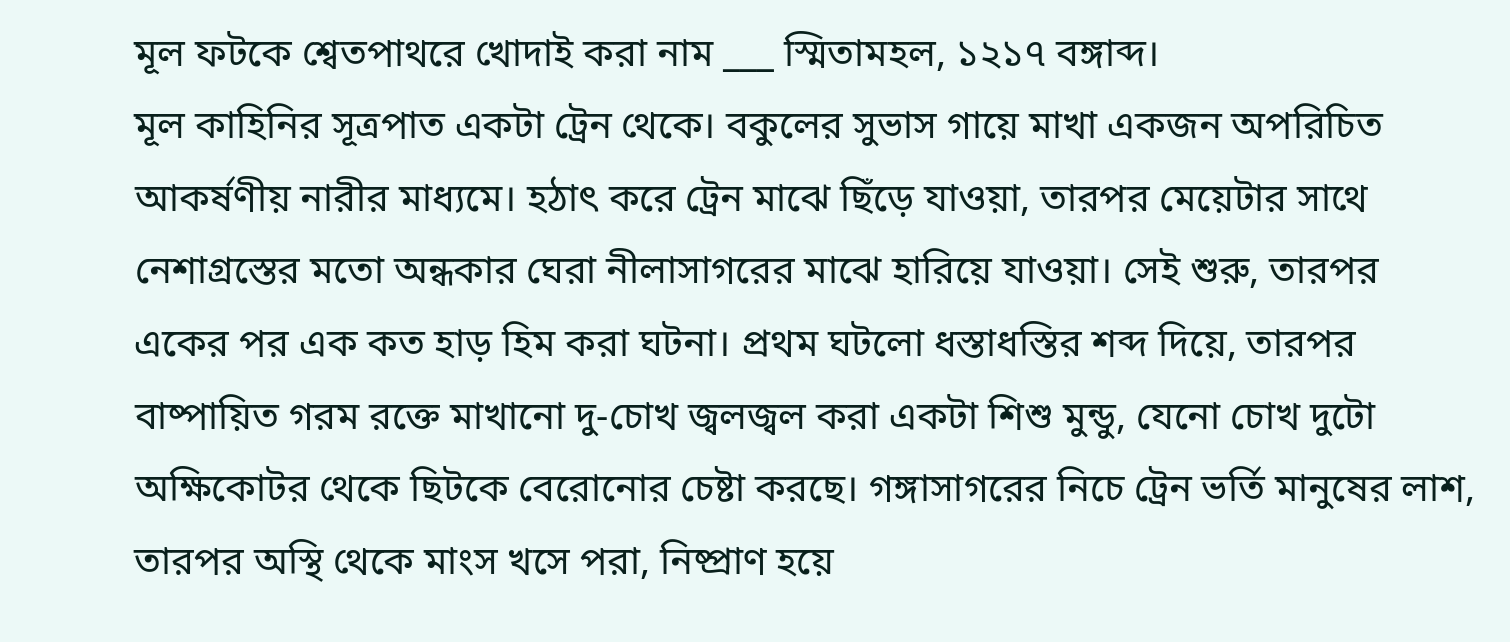মূল ফটকে শ্বেতপাথরে খোদাই করা নাম ___ স্মিতামহল, ১২১৭ বঙ্গাব্দ।
মূল কাহিনির সূত্রপাত একটা ট্রেন থেকে। বকুলের সুভাস গায়ে মাখা একজন অপরিচিত আকর্ষণীয় নারীর মাধ্যমে। হঠাৎ করে ট্রেন মাঝে ছিঁড়ে যাওয়া, তারপর মেয়েটার সাথে নেশাগ্রস্তের মতো অন্ধকার ঘেরা নীলাসাগরের মাঝে হারিয়ে যাওয়া। সেই শুরু, তারপর একের পর এক কত হাড় হিম করা ঘটনা। প্রথম ঘটলো ধস্তাধস্তির শব্দ দিয়ে, তারপর বাষ্পায়িত গরম রক্তে মাখানো দু-চোখ জ্বলজ্বল করা একটা শিশু মুন্ডু, যেনো চোখ দুটো অক্ষিকোটর থেকে ছিটকে বেরোনোর চেষ্টা করছে। গঙ্গাসাগরের নিচে ট্রেন ভর্তি মানুষের লাশ, তারপর অস্থি থেকে মাংস খসে পরা, নিষ্প্রাণ হয়ে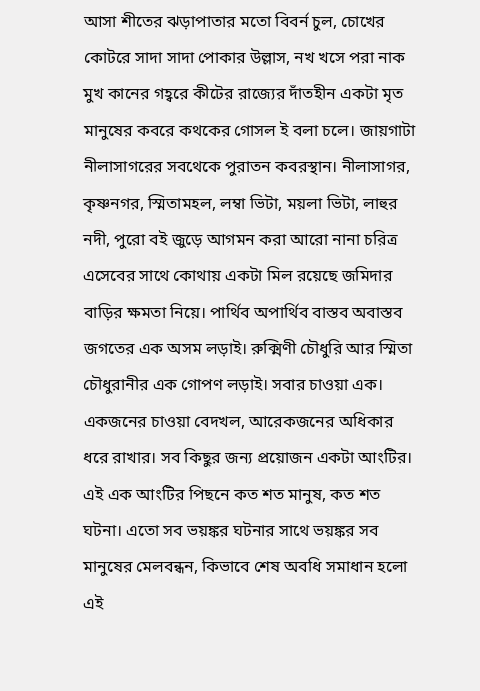আসা শীতের ঝড়াপাতার মতো বিবর্ন চুল, চোখের কোটরে সাদা সাদা পোকার উল্লাস, নখ খসে পরা নাক মুখ কানের গহ্বরে কীটের রাজ্যের দাঁতহীন একটা মৃত মানুষের কবরে কথকের গোসল ই বলা চলে। জায়গাটা নীলাসাগরের সবথেকে পুরাতন কবরস্থান। নীলাসাগর, কৃষ্ণনগর, স্মিতামহল, লম্বা ভিটা, ময়লা ভিটা, লাহুর নদী, পুরো বই জুড়ে আগমন করা আরো নানা চরিত্র এসেবের সাথে কোথায় একটা মিল রয়েছে জমিদার বাড়ির ক্ষমতা নিয়ে। পার্থিব অপার্থিব বাস্তব অবাস্তব জগতের এক অসম লড়াই। রুক্মিণী চৌধুরি আর স্মিতা চৌধুরানীর এক গোপণ লড়াই। সবার চাওয়া এক। একজনের চাওয়া বেদখল, আরেকজনের অধিকার ধরে রাখার। সব কিছুর জন্য প্রয়োজন একটা আংটির। এই এক আংটির পিছনে কত শত মানুষ, কত শত ঘটনা। এতো সব ভয়ঙ্কর ঘটনার সাথে ভয়ঙ্কর সব মানুষের মেলবন্ধন, কিভাবে শেষ অবধি সমাধান হলো এই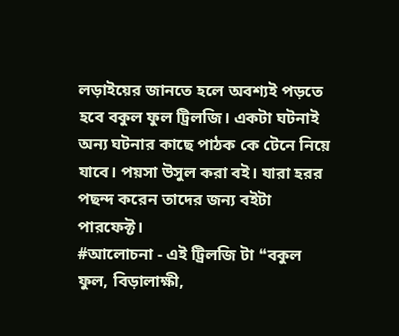লড়াইয়ের জানতে হলে অবশ্যই পড়তে হবে বকুল ফুল ট্রিলজি। একটা ঘটনাই অন্য ঘটনার কাছে পাঠক কে টেনে নিয়ে যাবে। পয়সা উসুল করা বই। যারা হরর পছন্দ করেন তাদের জন্য বইটা পারফেক্ট।
#আলোচনা - এই ট্রিলজি টা ❝বকুল ফুল, বিড়ালাক্ষী,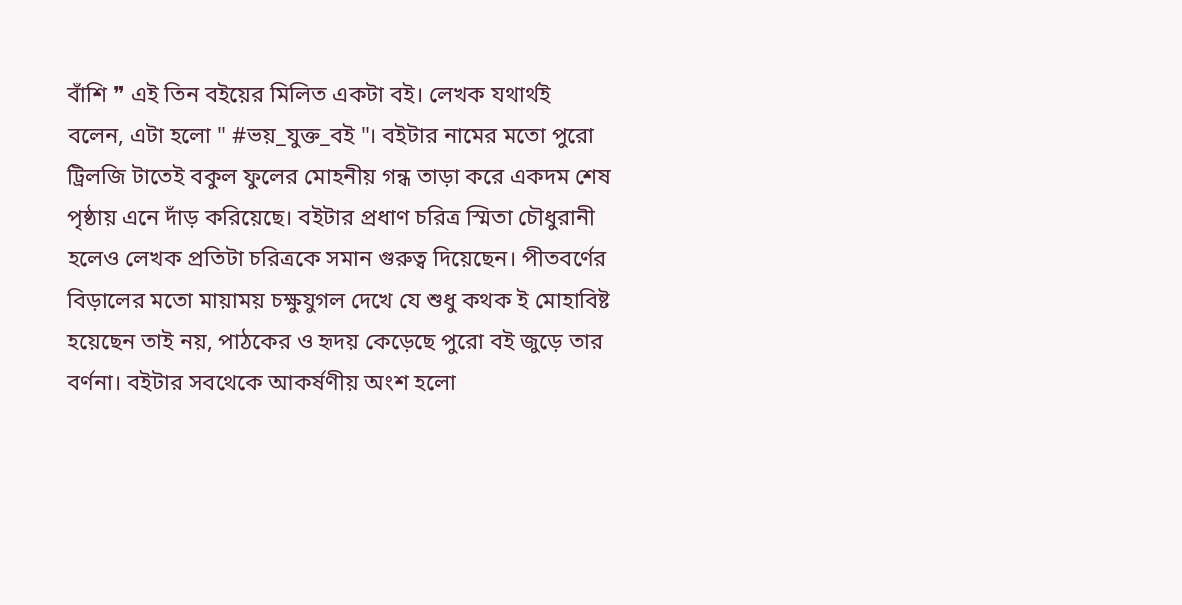বাঁশি ❞ এই তিন বইয়ের মিলিত একটা বই। লেখক যথার্থই বলেন, এটা হলো " #ভয়_যুক্ত_বই "। বইটার নামের মতো পুরো ট্রিলজি টাতেই বকুল ফুলের মোহনীয় গন্ধ তাড়া করে একদম শেষ পৃষ্ঠায় এনে দাঁড় করিয়েছে। বইটার প্রধাণ চরিত্র স্মিতা চৌধুরানী হলেও লেখক প্রতিটা চরিত্রকে সমান গুরুত্ব দিয়েছেন। পীতবর্ণের বিড়ালের মতো মায়াময় চক্ষুযুগল দেখে যে শুধু কথক ই মোহাবিষ্ট হয়েছেন তাই নয়, পাঠকের ও হৃদয় কেড়েছে পুরো বই জুড়ে তার বর্ণনা। বইটার সবথেকে আকর্ষণীয় অংশ হলো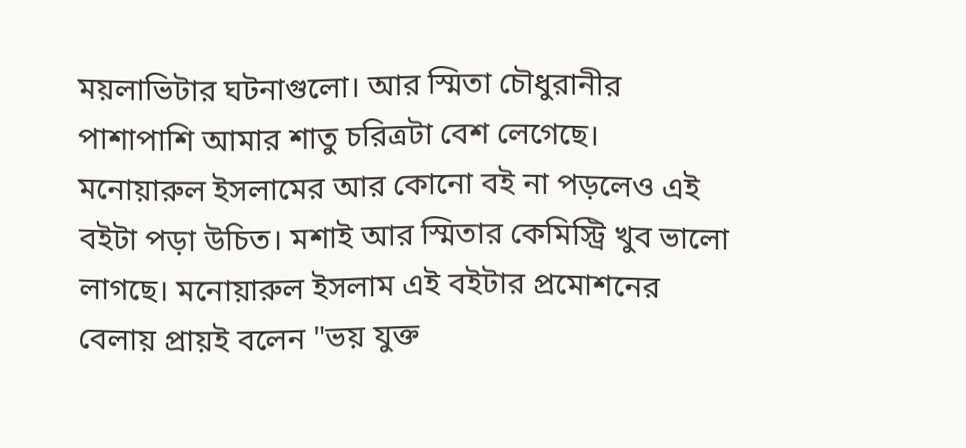ময়লাভিটার ঘটনাগুলো। আর স্মিতা চৌধুরানীর পাশাপাশি আমার শাতু চরিত্রটা বেশ লেগেছে।
মনোয়ারুল ইসলামের আর কোনো বই না পড়লেও এই বইটা পড়া উচিত। মশাই আর স্মিতার কেমিস্ট্রি খুব ভালো লাগছে। মনোয়ারুল ইসলাম এই বইটার প্রমোশনের বেলায় প্রায়ই বলেন "ভয় যুক্ত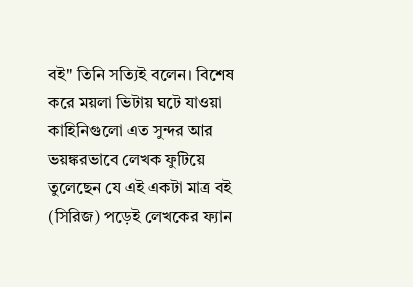বই" তিনি সত্যিই বলেন। বিশেষ করে ময়লা ভিটায় ঘটে যাওয়া কাহিনিগুলো এত সুন্দর আর ভয়ঙ্করভাবে লেখক ফুটিয়ে তুলেছেন যে এই একটা মাত্র বই (সিরিজ) পড়েই লেখকের ফ্যান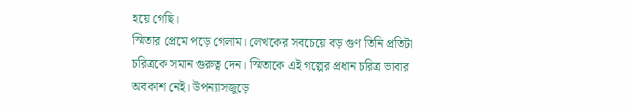হয়ে গেছি।
স্মিতার প্রেমে পড়ে গেলাম। লেখকের সবচেয়ে বড় গুণ তিনি প্রতিটা চরিত্রকে সমান গুরুত্ব দেন। স্মিতাকে এই গল্পের প্রধান চরিত্র ভাবার অবকাশ নেই। উপন্যাসজুড়ে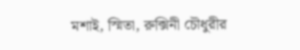মশাই, স্মিতা, রুক্সিনী চৌধুরীর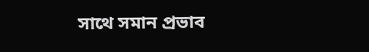সাথে সমান প্রভাব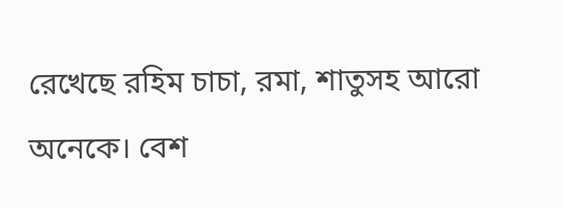রেখেছে রহিম চাচা, রমা, শাতুসহ আরো অনেকে। বেশ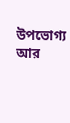উপভোগ্য আর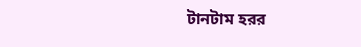টানটাম হরর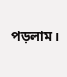পড়লাম।